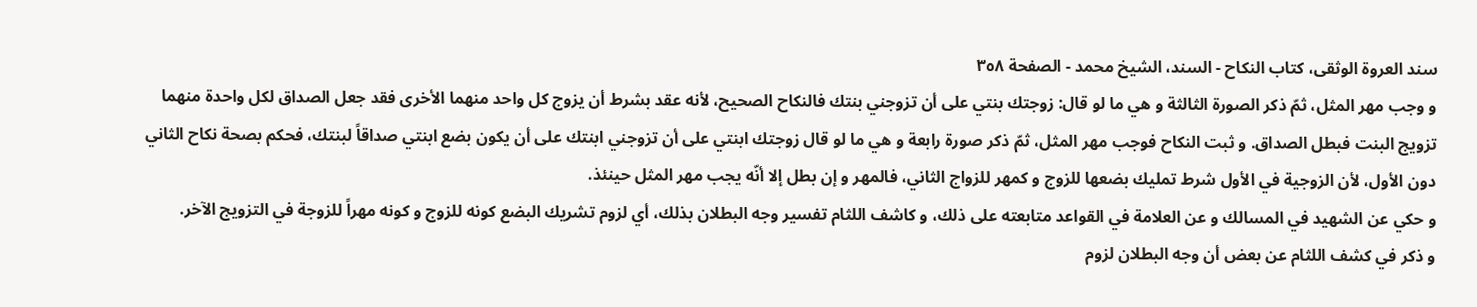سند العروة الوثقى، كتاب النكاح - السند، الشيخ محمد - الصفحة ٣٥٨
و وجب مهر المثل، ثمّ ذكر الصورة الثالثة و هي ما لو قال: زوجتك بنتي على أن تزوجني بنتك فالنكاح الصحيح، لأنه عقد بشرط أن يزوج كل واحد منهما الأخرى فقد جعل الصداق لكل واحدة منهما تزويج البنت فبطل الصداق. و ثبت النكاح فوجب مهر المثل، ثمّ ذكر صورة رابعة و هي ما لو قال زوجتك ابنتي على أن تزوجني ابنتك على أن يكون بضع ابنتي صداقاً لبنتك، فحكم بصحة نكاح الثاني دون الأول، لأن الزوجية في الأول شرط تمليك بضعها للزوج و كمهر للزواج الثاني، فالمهر و إن بطل إلا أنّه يجب مهر المثل حينئذ.
و حكي عن الشهيد في المسالك و عن العلامة في القواعد متابعته على ذلك، و كاشف اللثام تفسير وجه البطلان بذلك، أي لزوم تشريك البضع كونه للزوج و كونه مهراً للزوجة في التزويج الآخر.
و ذكر في كشف اللثام عن بعض أن وجه البطلان لزوم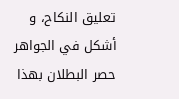تعليق النكاح، و أشكل في الجواهر حصر البطلان بهذا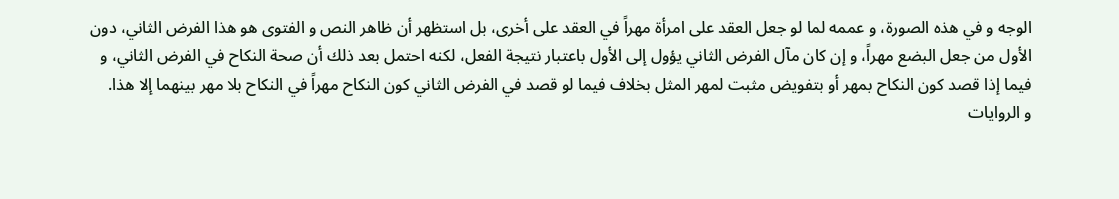الوجه و في هذه الصورة، و عممه لما لو جعل العقد على امرأة مهراً في العقد على أخرى، بل استظهر أن ظاهر النص و الفتوى هو هذا الفرض الثاني، دون الأول من جعل البضع مهراً، و إن كان مآل الفرض الثاني يؤول إلى الأول باعتبار نتيجة الفعل، لكنه احتمل بعد ذلك أن صحة النكاح في الفرض الثاني، و فيما إذا قصد كون النكاح بمهر أو بتفويض مثبت لمهر المثل بخلاف فيما لو قصد في الفرض الثاني كون النكاح مهراً في النكاح بلا مهر بينهما إلا هذا.
و الروايات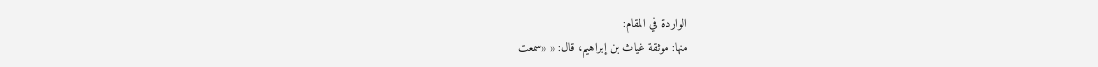الواردة في المقام:
منها: موثقة غياث بن إبراهيم، قال: « «سمعت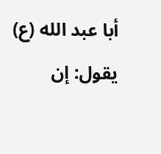أبا عبد الله (ع) يقول: إن